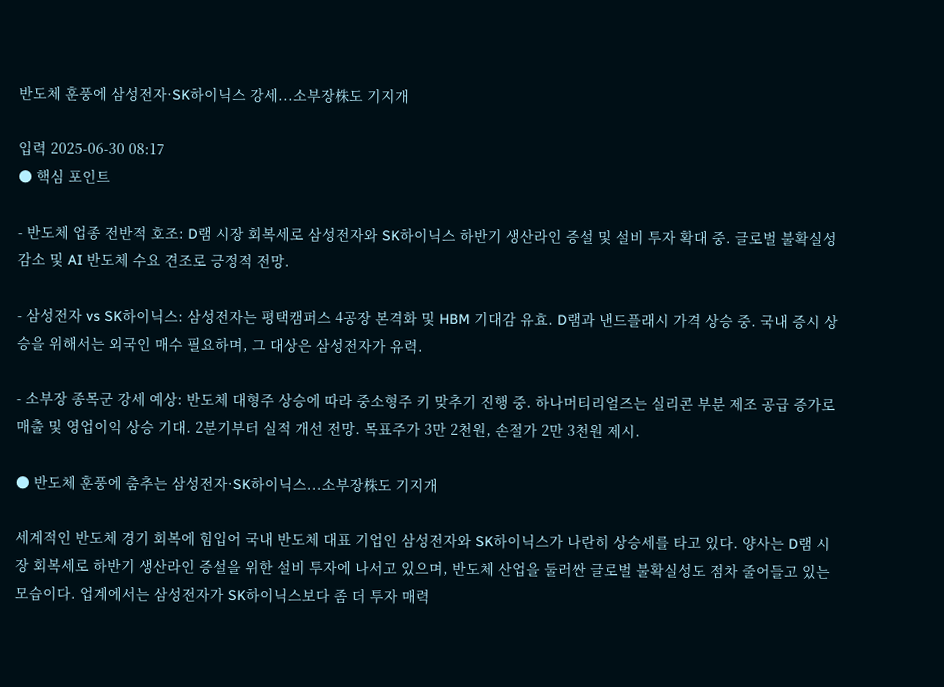반도체 훈풍에 삼성전자·SK하이닉스 강세...소부장株도 기지개

입력 2025-06-30 08:17
● 핵심 포인트

- 반도체 업종 전반적 호조: D램 시장 회복세로 삼성전자와 SK하이닉스 하반기 생산라인 증설 및 설비 투자 확대 중. 글로벌 불확실성 감소 및 AI 반도체 수요 견조로 긍정적 전망.

- 삼성전자 vs SK하이닉스: 삼성전자는 평택캠퍼스 4공장 본격화 및 HBM 기대감 유효. D램과 낸드플래시 가격 상승 중. 국내 증시 상승을 위해서는 외국인 매수 필요하며, 그 대상은 삼성전자가 유력.

- 소부장 종목군 강세 예상: 반도체 대형주 상승에 따라 중소형주 키 맞추기 진행 중. 하나머티리얼즈는 실리콘 부분 제조 공급 증가로 매출 및 영업이익 상승 기대. 2분기부터 실적 개선 전망. 목표주가 3만 2천원, 손절가 2만 3천원 제시.

● 반도체 훈풍에 춤추는 삼성전자·SK하이닉스...소부장株도 기지개

세계적인 반도체 경기 회복에 힘입어 국내 반도체 대표 기업인 삼성전자와 SK하이닉스가 나란히 상승세를 타고 있다. 양사는 D램 시장 회복세로 하반기 생산라인 증설을 위한 설비 투자에 나서고 있으며, 반도체 산업을 둘러싼 글로벌 불확실성도 점차 줄어들고 있는 모습이다. 업계에서는 삼성전자가 SK하이닉스보다 좀 더 투자 매력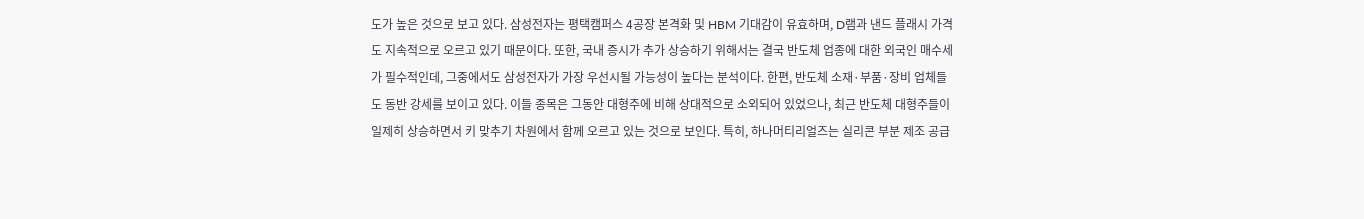도가 높은 것으로 보고 있다. 삼성전자는 평택캠퍼스 4공장 본격화 및 HBM 기대감이 유효하며, D램과 낸드 플래시 가격도 지속적으로 오르고 있기 때문이다. 또한, 국내 증시가 추가 상승하기 위해서는 결국 반도체 업종에 대한 외국인 매수세가 필수적인데, 그중에서도 삼성전자가 가장 우선시될 가능성이 높다는 분석이다. 한편, 반도체 소재·부품·장비 업체들도 동반 강세를 보이고 있다. 이들 종목은 그동안 대형주에 비해 상대적으로 소외되어 있었으나, 최근 반도체 대형주들이 일제히 상승하면서 키 맞추기 차원에서 함께 오르고 있는 것으로 보인다. 특히, 하나머티리얼즈는 실리콘 부분 제조 공급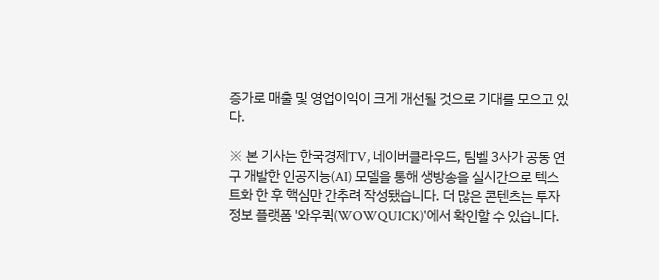증가로 매출 및 영업이익이 크게 개선될 것으로 기대를 모으고 있다.

※ 본 기사는 한국경제TV, 네이버클라우드, 팀벨 3사가 공동 연구 개발한 인공지능(AI) 모델을 통해 생방송을 실시간으로 텍스트화 한 후 핵심만 간추려 작성됐습니다. 더 많은 콘텐츠는 투자정보 플랫폼 '와우퀵(WOWQUICK)'에서 확인할 수 있습니다.